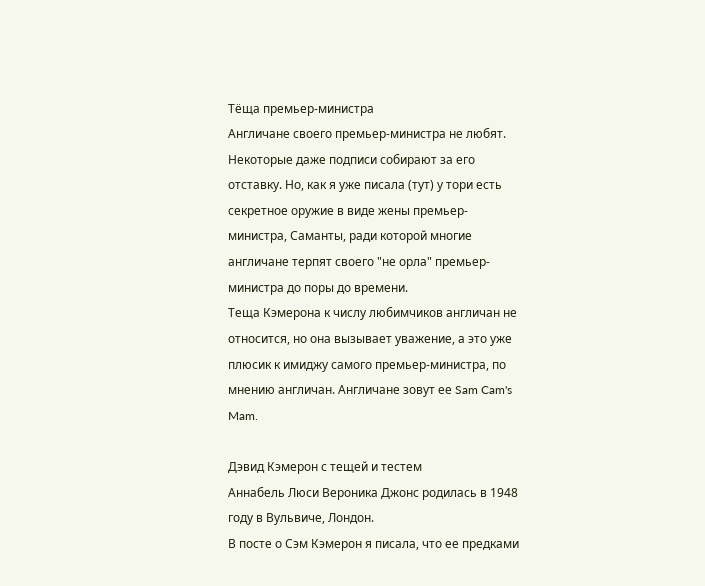Тёща премьер-министра
Англичане своего премьер-министра не любят. Некоторые даже подписи собирают за его отставку. Но, как я уже писала (тут) у тори есть секретное оружие в виде жены премьер-министра, Саманты, ради которой многие англичане терпят своего "не орла" премьер-министра до поры до времени.
Теща Кэмерона к числу любимчиков англичан не относится, но она вызывает уважение, а это уже плюсик к имиджу самого премьер-министра, по мнению англичан. Англичане зовут ее Sam Cam's Mam.

Дэвид Кэмерон с тещей и тестем
Аннабель Люси Вероника Джонс родилась в 1948 году в Вульвиче, Лондон.
В посте о Сэм Кэмерон я писала, что ее предками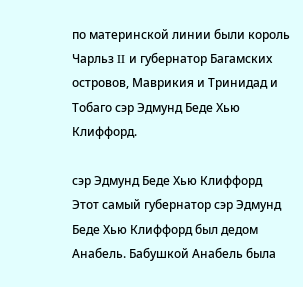по материнской линии были король Чарльз II и губернатор Багамских островов, Маврикия и Тринидад и Тобаго сэр Эдмунд Беде Хью Клиффорд.

сэр Эдмунд Беде Хью Клиффорд
Этот самый губернатор сэр Эдмунд Беде Хью Клиффорд был дедом Анабель. Бабушкой Анабель была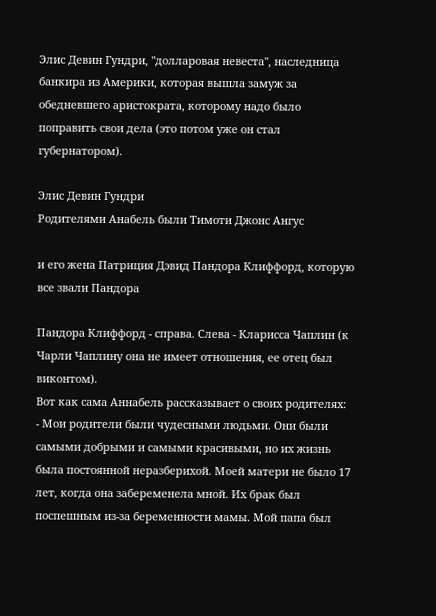Элис Девин Гундри, "долларовая невеста", наследница банкира из Америки, которая вышла замуж за обедневшего аристократа, которому надо было поправить свои дела (это потом уже он стал губернатором).

Элис Девин Гундри
Родителями Анабель были Тимоти Джонс Ангус

и его жена Патриция Дэвид Пандора Клиффорд, которую все звали Пандора

Пандора Клиффорд - справа. Слева - Кларисса Чаплин (к Чарли Чаплину она не имеет отношения, ее отец был виконтом).
Вот как сама Аннабель рассказывает о своих родителях:
- Мои родители были чудесными людьми. Они были самыми добрыми и самыми красивыми, но их жизнь была постоянной неразберихой. Моей матери не было 17 лет, когда она забеременела мной. Их брак был поспешным из-за беременности мамы. Мой папа был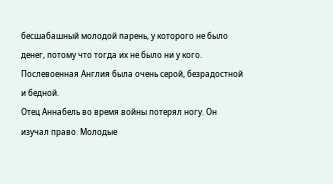бесшабашный молодой парень, у которого не было денег, потому что тогда их не было ни у кого. Послевоенная Англия была очень серой, безрадостной и бедной.
Отец Аннабель во время войны потерял ногу. Он изучал право. Молодые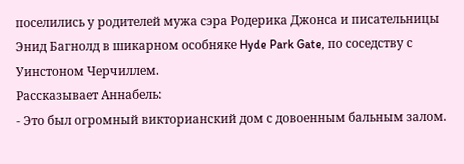поселились у родителей мужа сэра Родерика Джонса и писательницы Энид Багнолд в шикарном особняке Hyde Park Gate, по соседству с Уинстоном Черчиллем.
Рассказывает Аннабель:
- Это был огромный викторианский дом с довоенным бальным залом.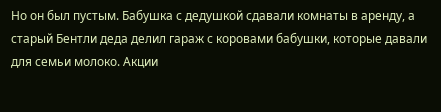Но он был пустым. Бабушка с дедушкой сдавали комнаты в аренду, а старый Бентли деда делил гараж с коровами бабушки, которые давали для семьи молоко. Акции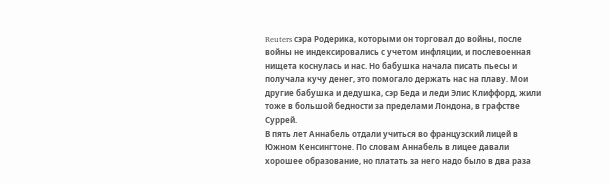Reuters сэра Родерика, которыми он торговал до войны, после войны не индексировались с учетом инфляции, и послевоенная нищета коснулась и нас. Но бабушка начала писать пьесы и получала кучу денег, это помогало держать нас на плаву. Мои другие бабушка и дедушка, сэр Беда и леди Элис Клиффорд, жили тоже в большой бедности за пределами Лондона, в графстве Суррей.
В пять лет Аннабель отдали учиться во французский лицей в Южном Кенсингтоне. По словам Аннабель в лицее давали хорошее образование, но платать за него надо было в два раза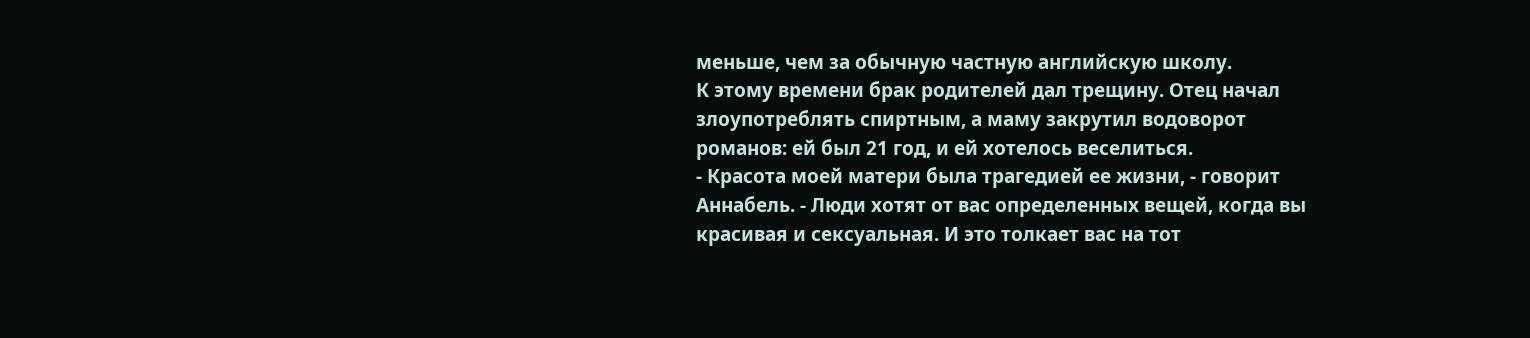меньше, чем за обычную частную английскую школу.
К этому времени брак родителей дал трещину. Отец начал злоупотреблять спиртным, а маму закрутил водоворот романов: ей был 21 год, и ей хотелось веселиться.
- Красота моей матери была трагедией ее жизни, - говорит Аннабель. - Люди хотят от вас определенных вещей, когда вы красивая и сексуальная. И это толкает вас на тот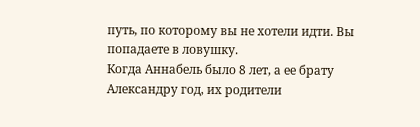путь, по которому вы не хотели идти. Вы попадаете в ловушку.
Когда Аннабель было 8 лет, а ее брату Александру год, их родители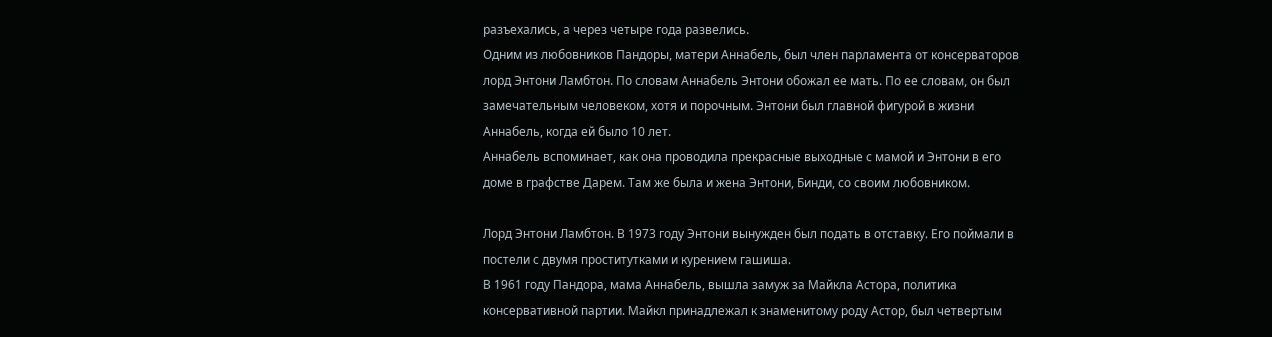разъехались, а через четыре года развелись.
Одним из любовников Пандоры, матери Аннабель, был член парламента от консерваторов лорд Энтони Ламбтон. По словам Аннабель Энтони обожал ее мать. По ее словам, он был замечательным человеком, хотя и порочным. Энтони был главной фигурой в жизни Аннабель, когда ей было 10 лет.
Аннабель вспоминает, как она проводила прекрасные выходные с мамой и Энтони в его доме в графстве Дарем. Там же была и жена Энтони, Бинди, со своим любовником.

Лорд Энтони Ламбтон. В 1973 году Энтони вынужден был подать в отставку. Его поймали в постели с двумя проститутками и курением гашиша.
В 1961 году Пандора, мама Аннабель, вышла замуж за Майкла Астора, политика консервативной партии. Майкл принадлежал к знаменитому роду Астор, был четвертым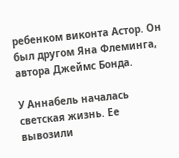ребенком виконта Астор. Он был другом Яна Флеминга, автора Джеймс Бонда.

У Аннабель началась светская жизнь. Ее вывозили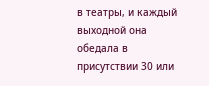в театры, и каждый выходной она обедала в присутствии 30 или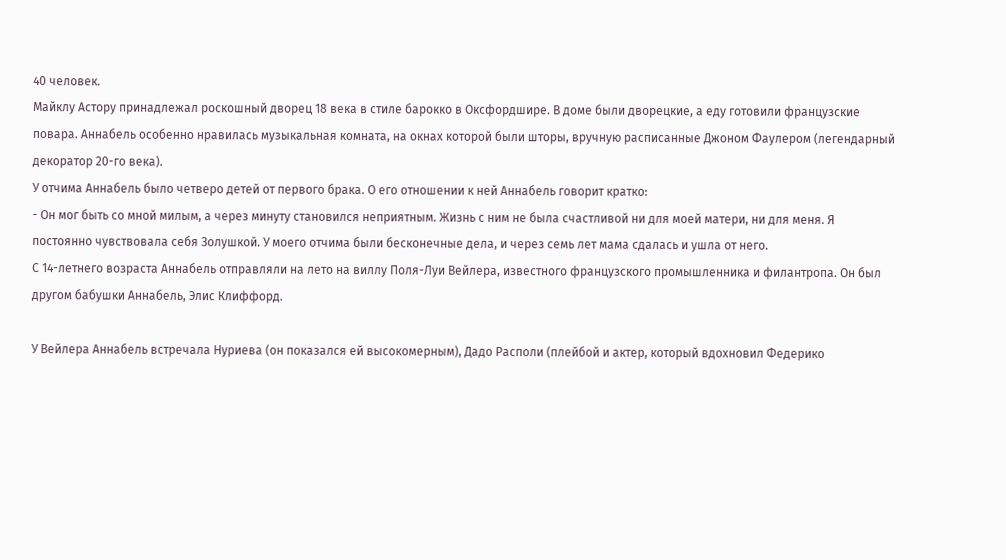40 человек.
Майклу Астору принадлежал роскошный дворец 18 века в стиле барокко в Оксфордшире. В доме были дворецкие, а еду готовили французские повара. Аннабель особенно нравилась музыкальная комната, на окнах которой были шторы, вручную расписанные Джоном Фаулером (легендарный декоратор 20-го века).
У отчима Аннабель было четверо детей от первого брака. О его отношении к ней Аннабель говорит кратко:
- Он мог быть со мной милым, а через минуту становился неприятным. Жизнь с ним не была счастливой ни для моей матери, ни для меня. Я постоянно чувствовала себя Золушкой. У моего отчима были бесконечные дела, и через семь лет мама сдалась и ушла от него.
С 14-летнего возраста Аннабель отправляли на лето на виллу Поля-Луи Вейлера, известного французского промышленника и филантропа. Он был другом бабушки Аннабель, Элис Клиффорд.

У Вейлера Аннабель встречала Нуриева (он показался ей высокомерным), Дадо Располи (плейбой и актер, который вдохновил Федерико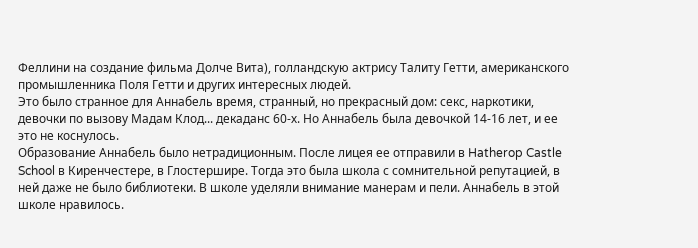Феллини на создание фильма Долче Вита), голландскую актрису Талиту Гетти, американского промышленника Поля Гетти и других интересных людей.
Это было странное для Аннабель время, странный, но прекрасный дом: секс, наркотики, девочки по вызову Мадам Клод... декаданс 60-х. Но Аннабель была девочкой 14-16 лет, и ее это не коснулось.
Образование Аннабель было нетрадиционным. После лицея ее отправили в Hatherop Castle School в Киренчестере, в Глостершире. Тогда это была школа с сомнительной репутацией, в ней даже не было библиотеки. В школе уделяли внимание манерам и пели. Аннабель в этой школе нравилось.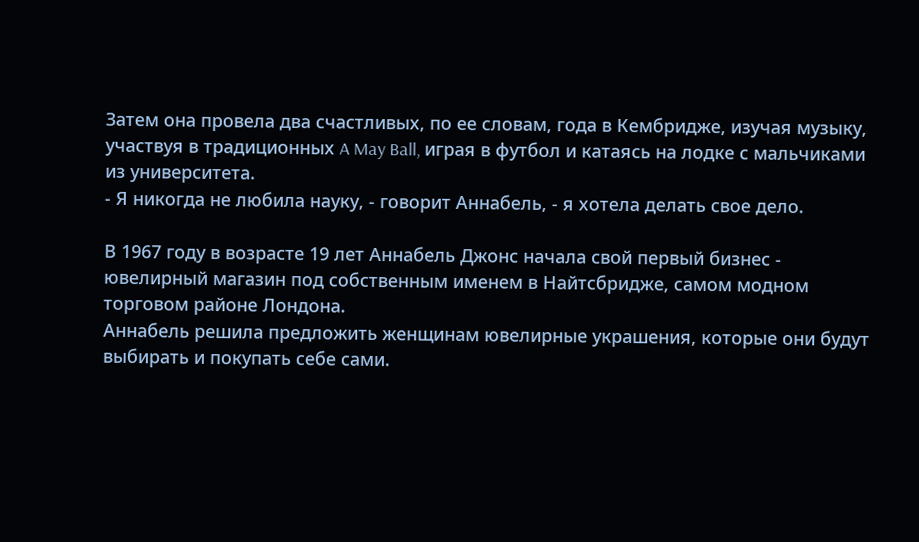Затем она провела два счастливых, по ее словам, года в Кембридже, изучая музыку, участвуя в традиционных A May Ball, играя в футбол и катаясь на лодке с мальчиками из университета.
- Я никогда не любила науку, - говорит Аннабель, - я хотела делать свое дело.

В 1967 году в возрасте 19 лет Аннабель Джонс начала свой первый бизнес - ювелирный магазин под собственным именем в Найтсбриджe, самом модном торговом районе Лондона.
Аннабель решила предложить женщинам ювелирные украшения, которые они будут выбирать и покупать себе сами.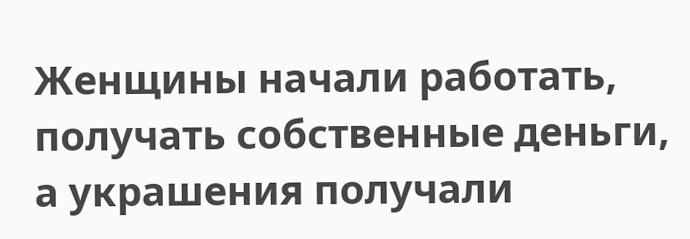Женщины начали работать, получать собственные деньги, а украшения получали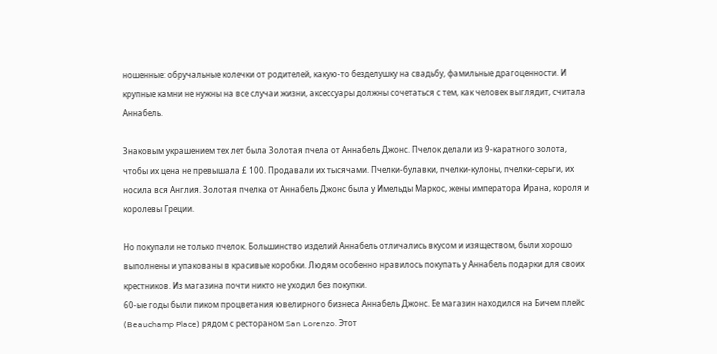ношенные: обручальные колечки от родителей, какую-то безделушку на свадьбу, фамильные драгоценности. И крупные камни не нужны на все случаи жизни, аксессуары должны сочетаться с тем, как человек выглядит, считала Аннабель.

Знаковым украшением тех лет была Золотая пчела от Аннабель Джонс. Пчелок делали из 9-каратного золота, чтобы их цена не превышала £ 100. Продавали их тысячами. Пчелки-булавки, пчелки-кулоны, пчелки-серьги, их носила вся Англия. Золотая пчелка от Аннабель Джонс была у Имельды Маркос, жены императора Ирана, короля и королевы Греции.

Но покупали не только пчелок. Большинство изделий Аннабель отличались вкусом и изяществом, были хорошо выполнены и упакованы в красивые коробки. Людям особенно нравилось покупать у Аннабель подарки для своих крестников. Из магазина почти никто не уходил без покупки.
60-ые годы были пиком процветания ювелирного бизнеса Аннабель Джонс. Ее магазин находился на Бичем плейс (Beauchamp Place) рядом с рестораном San Lorenzo. Этот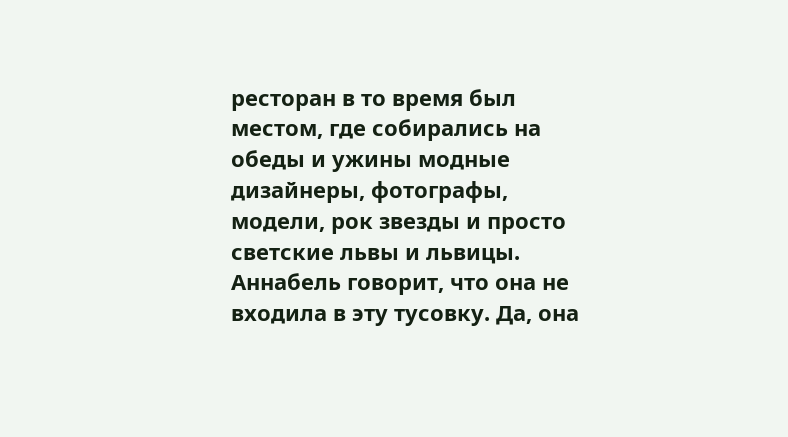ресторан в то время был местом, где собирались на обеды и ужины модные дизайнеры, фотографы, модели, рок звезды и просто светские львы и львицы.
Аннабель говорит, что она не входила в эту тусовку. Да, она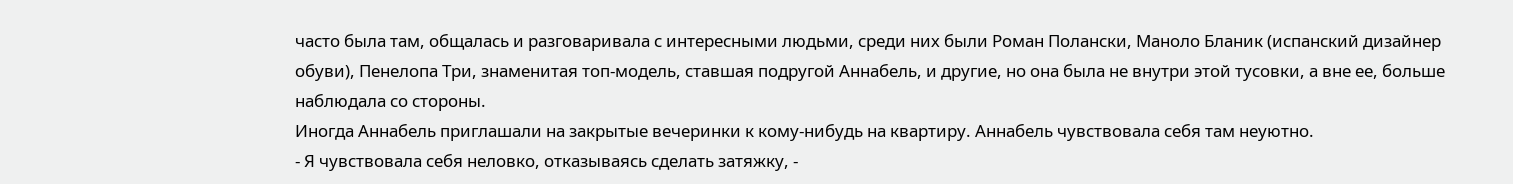часто была там, общалась и разговаривала с интересными людьми, среди них были Роман Полански, Маноло Бланик (испанский дизайнер обуви), Пенелопа Три, знаменитая топ-модель, ставшая подругой Аннабель, и другие, но она была не внутри этой тусовки, а вне ее, больше наблюдала со стороны.
Иногда Аннабель приглашали на закрытые вечеринки к кому-нибудь на квартиру. Аннабель чувствовала себя там неуютно.
- Я чувствовала себя неловко, отказываясь сделать затяжку, -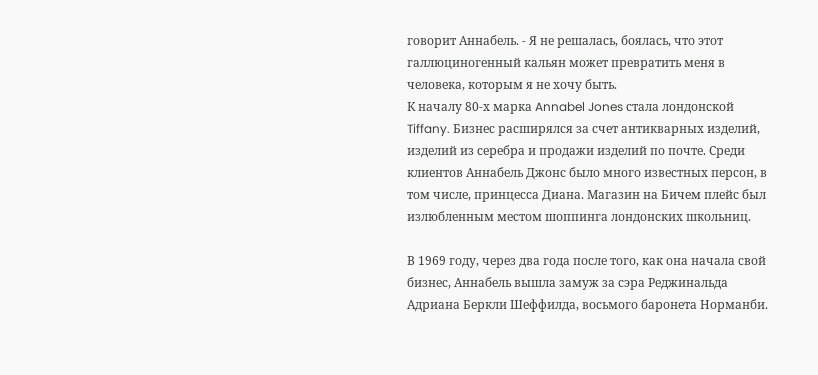говорит Аннабель. - Я не решалась, боялась, что этот галлюциногенный кальян может превратить меня в человека, которым я не хочу быть.
К началу 80-х марка Annabel Jones стала лондонской Tiffany. Бизнес расширялся за счет антикварных изделий, изделий из серебра и продажи изделий по почте. Среди клиентов Аннабель Джонс было много известных персон, в том числе, принцесса Диана. Магазин на Бичем плейс был излюбленным местом шоппинга лондонских школьниц.

В 1969 году, через два года после того, как она начала свой бизнес, Аннабель вышла замуж за сэра Реджинальда Адриана Беркли Шеффилда, восьмого баронета Норманби.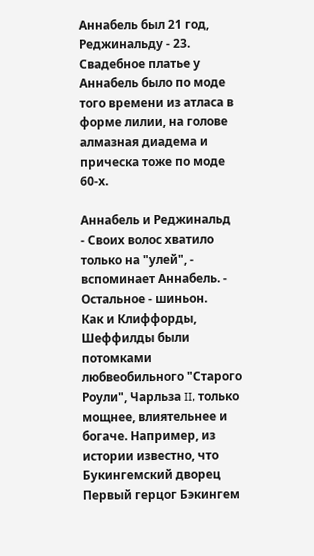Аннабель был 21 год, Реджинальду - 23.
Свадебное платье у Аннабель было по моде того времени из атласа в форме лилии, на голове алмазная диадема и прическа тоже по моде 60-х.

Аннабель и Реджинальд
- Своих волос хватило только на "улей", - вспоминает Аннабель. - Остальное - шиньон.
Как и Клиффорды, Шеффилды были потомками любвеобильного "Старого Роули", Чарльза II, только мощнее, влиятельнее и богаче. Например, из истории известно, что Букингемский дворец Первый герцог Бэкингем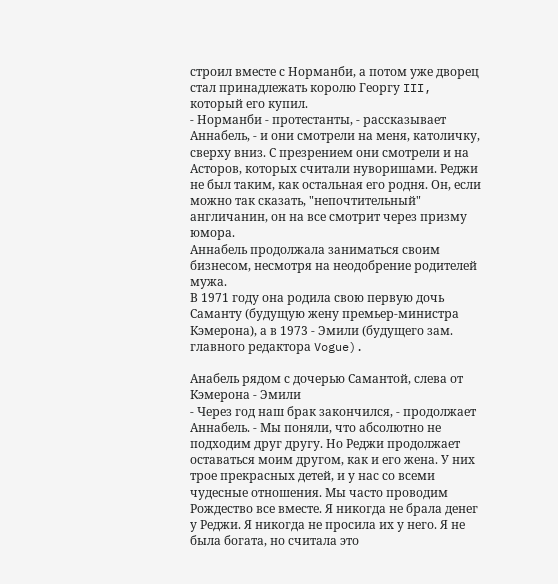строил вместе с Норманби, а потом уже дворец стал принадлежать королю Георгу III, который его купил.
- Норманби - протестанты, - рассказывает Аннабель, - и они смотрели на меня, католичку, сверху вниз. С презрением они смотрели и на Асторов, которых считали нуворишами. Реджи не был таким, как остальная его родня. Он, если можно так сказать, "непочтительный" англичанин, он на все смотрит через призму юмора.
Аннабель продолжала заниматься своим бизнесом, несмотря на неодобрение родителей мужа.
В 1971 году она родила свою первую дочь Саманту (будущую жену премьер-министра Кэмерона), а в 1973 - Эмили (будущего зам. главного редактора Vogue).

Анабель рядом с дочерью Самантой, слева от Кэмерона - Эмили
- Через год наш брак закончился, - продолжает Аннабель. - Мы поняли, что абсолютно не подходим друг другу. Но Реджи продолжает оставаться моим другом, как и его жена. У них трое прекрасных детей, и у нас со всеми чудесные отношения. Мы часто проводим Рождество все вместе. Я никогда не брала денег у Реджи. Я никогда не просила их у него. Я не была богата, но считала это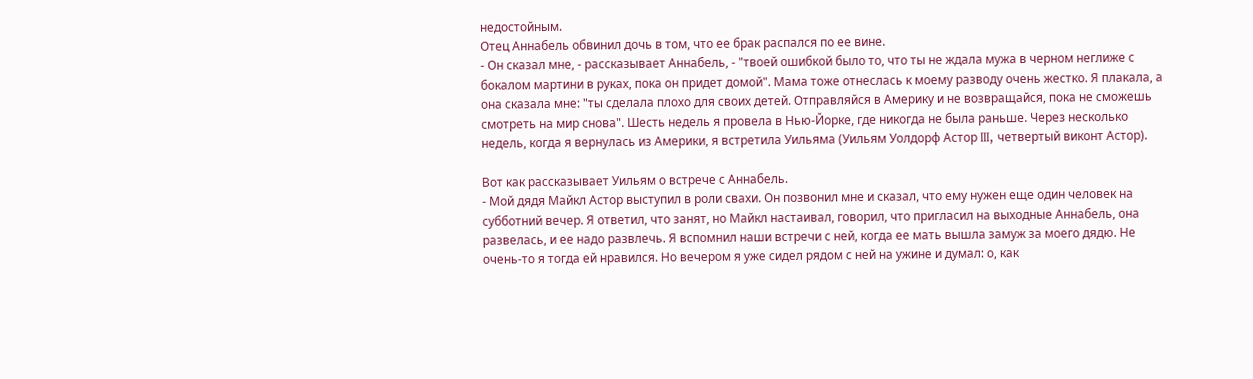недостойным.
Отец Аннабель обвинил дочь в том, что ее брак распался по ее вине.
- Он сказал мне, - рассказывает Аннабель, - "твоей ошибкой было то, что ты не ждала мужа в черном неглиже с бокалом мартини в руках, пока он придет домой". Мама тоже отнеслась к моему разводу очень жестко. Я плакала, а она сказала мне: "ты сделала плохо для своих детей. Отправляйся в Америку и не возвращайся, пока не сможешь смотреть на мир снова". Шесть недель я провела в Нью-Йорке, где никогда не была раньше. Через несколько недель, когда я вернулась из Америки, я встретила Уильяма (Уильям Уолдорф Астор III, четвертый виконт Астор).

Вот как рассказывает Уильям о встрече с Аннабель.
- Мой дядя Майкл Астор выступил в роли свахи. Он позвонил мне и сказал, что ему нужен еще один человек на субботний вечер. Я ответил, что занят, но Майкл настаивал, говорил, что пригласил на выходные Аннабель, она развелась, и ее надо развлечь. Я вспомнил наши встречи с ней, когда ее мать вышла замуж за моего дядю. Не очень-то я тогда ей нравился. Но вечером я уже сидел рядом с ней на ужине и думал: о, как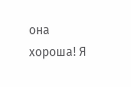она хороша! Я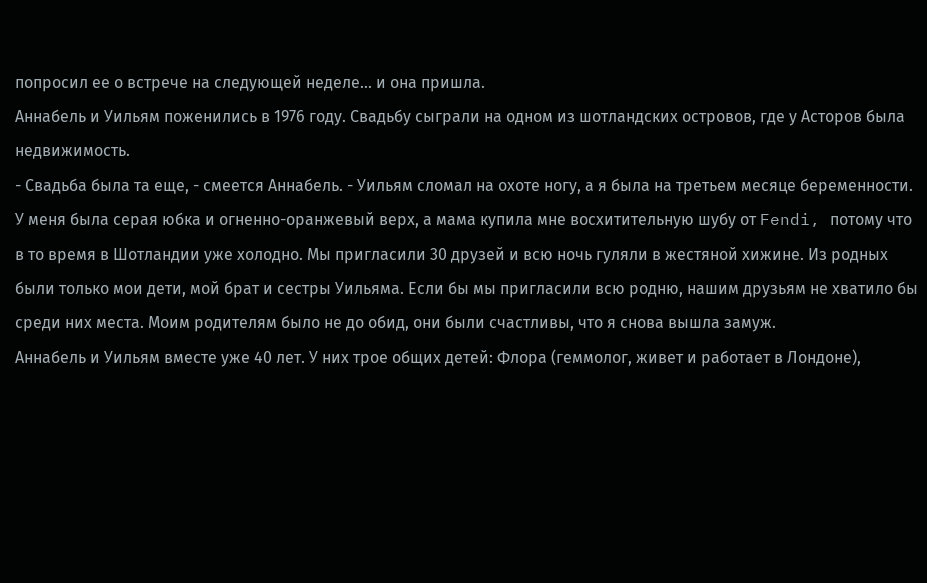попросил ее о встрече на следующей неделе... и она пришла.
Аннабель и Уильям поженились в 1976 году. Свадьбу сыграли на одном из шотландских островов, где у Асторов была недвижимость.
- Свадьба была та еще, - смеется Аннабель. - Уильям сломал на охоте ногу, а я была на третьем месяце беременности. У меня была серая юбка и огненно-оранжевый верх, а мама купила мне восхитительную шубу от Fendi, потому что в то время в Шотландии уже холодно. Мы пригласили 30 друзей и всю ночь гуляли в жестяной хижине. Из родных были только мои дети, мой брат и сестры Уильяма. Если бы мы пригласили всю родню, нашим друзьям не хватило бы среди них места. Моим родителям было не до обид, они были счастливы, что я снова вышла замуж.
Аннабель и Уильям вместе уже 40 лет. У них трое общих детей: Флора (геммолог, живет и работает в Лондоне),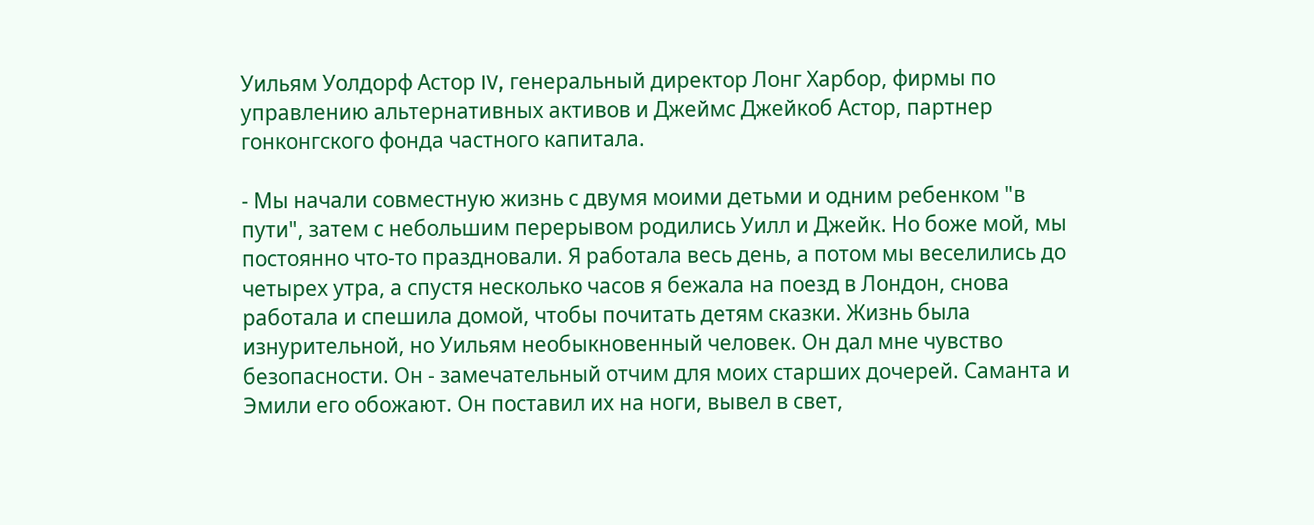Уильям Уолдорф Астор IV, генеральный директор Лонг Харбор, фирмы по управлению альтернативных активов и Джеймс Джейкоб Астор, партнер гонконгского фонда частного капитала.

- Мы начали совместную жизнь с двумя моими детьми и одним ребенком "в пути", затем с небольшим перерывом родились Уилл и Джейк. Но боже мой, мы постоянно что-то праздновали. Я работала весь день, а потом мы веселились до четырех утра, а спустя несколько часов я бежала на поезд в Лондон, снова работала и спешила домой, чтобы почитать детям сказки. Жизнь была изнурительной, но Уильям необыкновенный человек. Он дал мне чувство безопасности. Он - замечательный отчим для моих старших дочерей. Саманта и Эмили его обожают. Он поставил их на ноги, вывел в свет,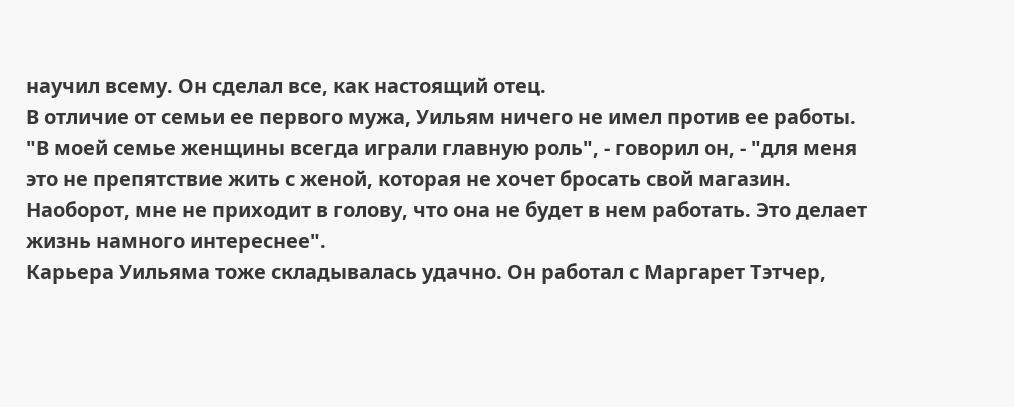научил всему. Он сделал все, как настоящий отец.
В отличие от семьи ее первого мужа, Уильям ничего не имел против ее работы. "В моей семье женщины всегда играли главную роль", - говорил он, - "для меня это не препятствие жить с женой, которая не хочет бросать свой магазин. Наоборот, мне не приходит в голову, что она не будет в нем работать. Это делает жизнь намного интереснее".
Карьера Уильяма тоже складывалась удачно. Он работал с Маргарет Тэтчер,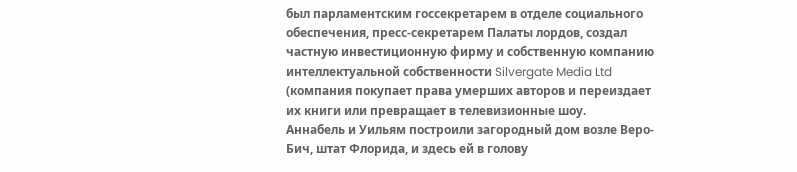был парламентским госсекретарем в отделе социального обеспечения, пресс-секретарем Палаты лордов, создал частную инвестиционную фирму и собственную компанию интеллектуальной собственности Silvergate Media Ltd (компания покупает права умерших авторов и переиздает их книги или превращает в телевизионные шоу.
Аннабель и Уильям построили загородный дом возле Веро-Бич, штат Флорида, и здесь ей в голову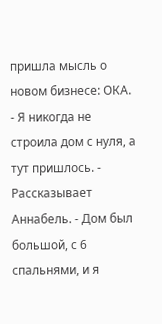пришла мысль о новом бизнесе: ОКА.
- Я никогда не строила дом с нуля, а тут пришлось. - Рассказывает Аннабель. - Дом был большой, с 6 спальнями, и я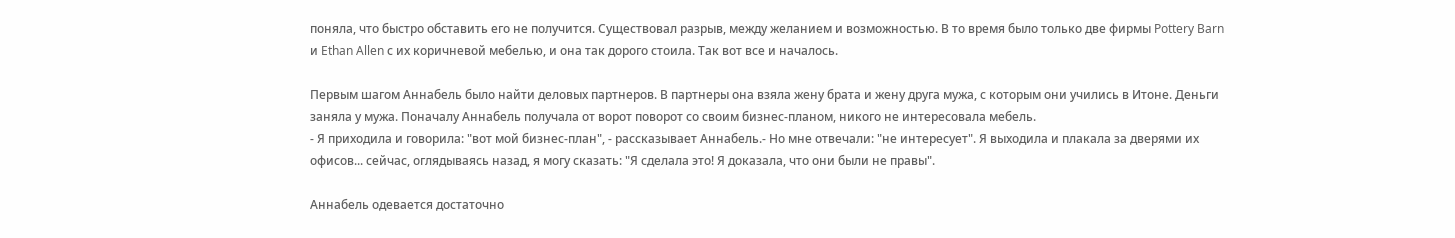поняла, что быстро обставить его не получится. Существовал разрыв, между желанием и возможностью. В то время было только две фирмы Pottery Barn и Ethan Allen с их коричневой мебелью, и она так дорого стоила. Так вот все и началось.

Первым шагом Аннабель было найти деловых партнеров. В партнеры она взяла жену брата и жену друга мужа, с которым они учились в Итоне. Деньги заняла у мужа. Поначалу Аннабель получала от ворот поворот со своим бизнес-планом, никого не интересовала мебель.
- Я приходила и говорила: "вот мой бизнес-план", - рассказывает Аннабель.- Но мне отвечали: "не интересует". Я выходила и плакала за дверями их офисов... сейчас, оглядываясь назад, я могу сказать: "Я сделала это! Я доказала, что они были не правы".

Аннабель одевается достаточно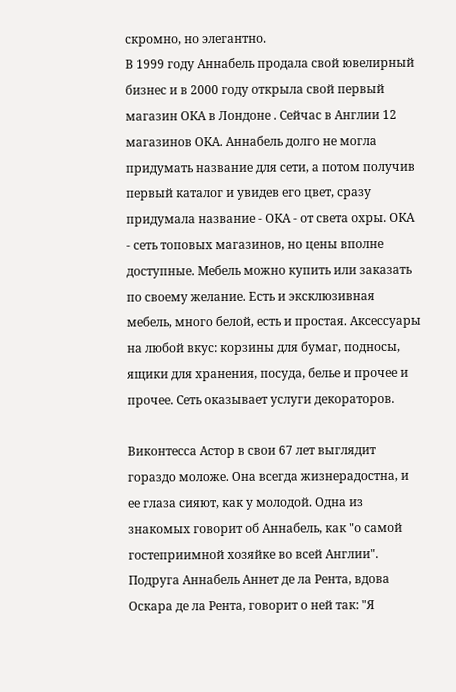скромно, но элегантно.
В 1999 году Аннабель продала свой ювелирный бизнес и в 2000 году открыла свой первый магазин ОКА в Лондоне . Сейчас в Англии 12 магазинов ОКА. Аннабель долго не могла придумать название для сети, а потом получив первый каталог и увидев его цвет, сразу придумала название - ОКА - от света охры. ОКА - сеть топовых магазинов, но цены вполне доступные. Мебель можно купить или заказать по своему желание. Есть и эксклюзивная мебель, много белой, есть и простая. Аксессуары на любой вкус: корзины для бумаг, подносы, ящики для хранения, посуда, белье и прочее и прочее. Сеть оказывает услуги декораторов.

Виконтесса Астор в свои 67 лет выглядит гораздо моложе. Она всегда жизнерадостна, и ее глаза сияют, как у молодой. Одна из знакомых говорит об Аннабель, как "о самой гостеприимной хозяйке во всей Англии". Подруга Аннабель Аннет де ла Рента, вдова Оскара де ла Рента, говорит о ней так: "Я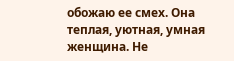обожаю ее смех. Она теплая, уютная, умная женщина. Не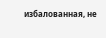избалованная, не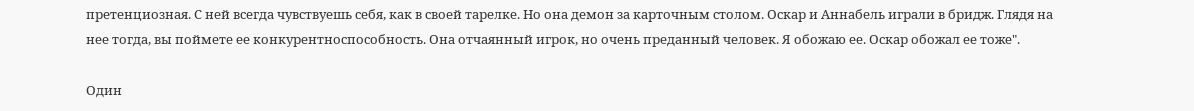претенциозная. С ней всегда чувствуешь себя, как в своей тарелке. Но она демон за карточным столом. Оскар и Аннабель играли в бридж. Глядя на нее тогда, вы поймете ее конкурентноспособность. Она отчаянный игрок, но очень преданный человек. Я обожаю ее. Оскар обожал ее тоже".

Один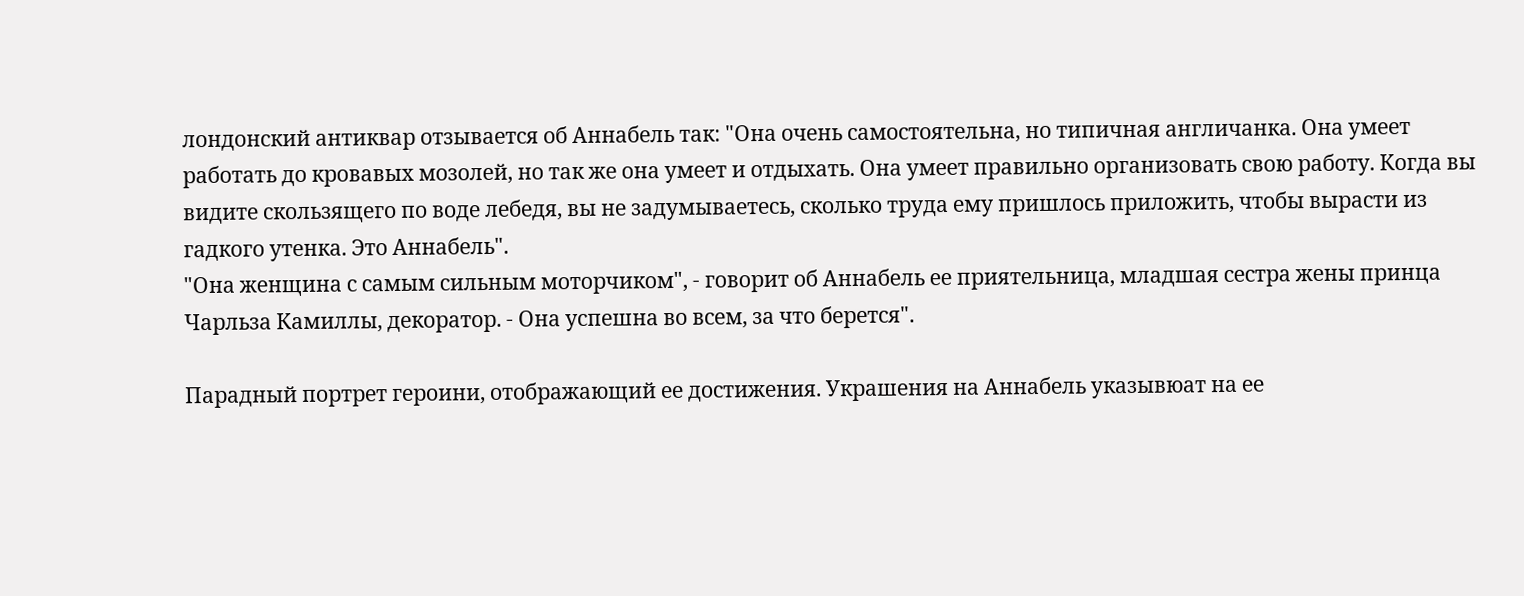лондонский антиквар отзывается об Аннабель так: "Она очень самостоятельна, но типичная англичанка. Она умеет работать до кровавых мозолей, но так же она умеет и отдыхать. Она умеет правильно организовать свою работу. Когда вы видите скользящего по воде лебедя, вы не задумываетесь, сколько труда ему пришлось приложить, чтобы вырасти из гадкого утенка. Это Аннабель".
"Она женщина с самым сильным моторчиком", - говорит об Аннабель ее приятельница, младшая сестра жены принца Чарльза Камиллы, декоратор. - Она успешна во всем, за что берется".

Парадный портрет героини, отображающий ее достижения. Украшения на Аннабель указывюат на ее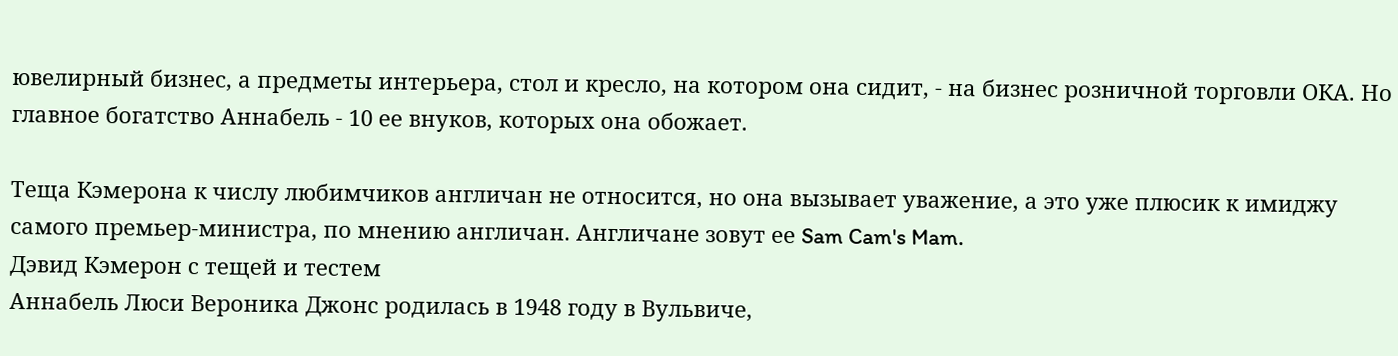ювелирный бизнес, а предметы интерьера, стол и кресло, на котором она сидит, - на бизнес розничной торговли ОКА. Но главное богатство Аннабель - 10 ее внуков, которых она обожает.

Теща Кэмерона к числу любимчиков англичан не относится, но она вызывает уважение, а это уже плюсик к имиджу самого премьер-министра, по мнению англичан. Англичане зовут ее Sam Cam's Mam.
Дэвид Кэмерон с тещей и тестем
Аннабель Люси Вероника Джонс родилась в 1948 году в Вульвиче,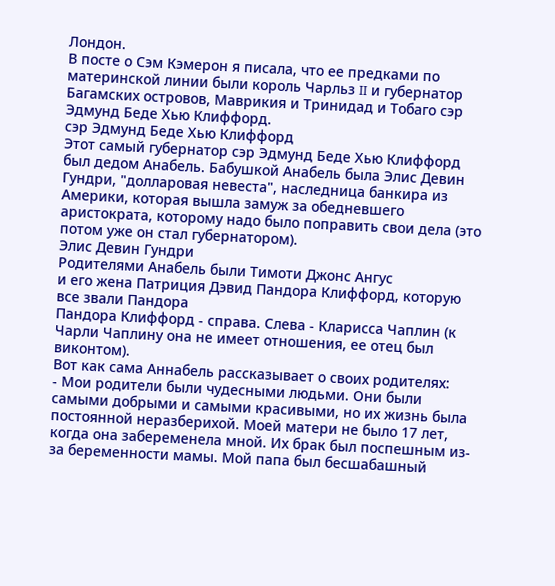Лондон.
В посте о Сэм Кэмерон я писала, что ее предками по материнской линии были король Чарльз II и губернатор Багамских островов, Маврикия и Тринидад и Тобаго сэр Эдмунд Беде Хью Клиффорд.
сэр Эдмунд Беде Хью Клиффорд
Этот самый губернатор сэр Эдмунд Беде Хью Клиффорд был дедом Анабель. Бабушкой Анабель была Элис Девин Гундри, "долларовая невеста", наследница банкира из Америки, которая вышла замуж за обедневшего аристократа, которому надо было поправить свои дела (это потом уже он стал губернатором).
Элис Девин Гундри
Родителями Анабель были Тимоти Джонс Ангус
и его жена Патриция Дэвид Пандора Клиффорд, которую все звали Пандора
Пандора Клиффорд - справа. Слева - Кларисса Чаплин (к Чарли Чаплину она не имеет отношения, ее отец был виконтом).
Вот как сама Аннабель рассказывает о своих родителях:
- Мои родители были чудесными людьми. Они были самыми добрыми и самыми красивыми, но их жизнь была постоянной неразберихой. Моей матери не было 17 лет, когда она забеременела мной. Их брак был поспешным из-за беременности мамы. Мой папа был бесшабашный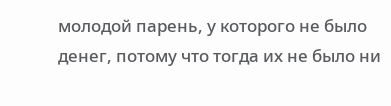молодой парень, у которого не было денег, потому что тогда их не было ни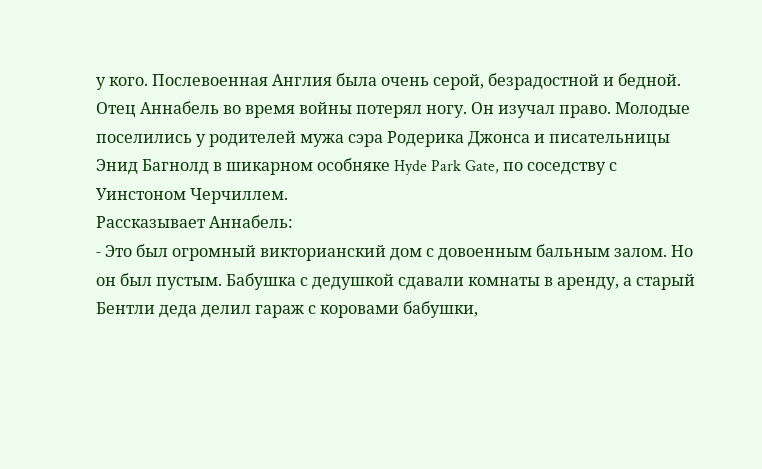у кого. Послевоенная Англия была очень серой, безрадостной и бедной.
Отец Аннабель во время войны потерял ногу. Он изучал право. Молодые поселились у родителей мужа сэра Родерика Джонса и писательницы Энид Багнолд в шикарном особняке Hyde Park Gate, по соседству с Уинстоном Черчиллем.
Рассказывает Аннабель:
- Это был огромный викторианский дом с довоенным бальным залом. Но он был пустым. Бабушка с дедушкой сдавали комнаты в аренду, а старый Бентли деда делил гараж с коровами бабушки,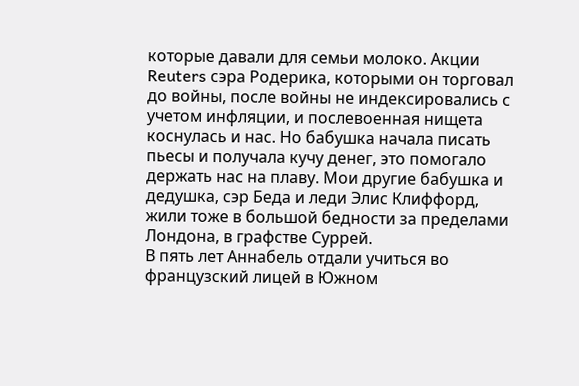которые давали для семьи молоко. Акции Reuters сэра Родерика, которыми он торговал до войны, после войны не индексировались с учетом инфляции, и послевоенная нищета коснулась и нас. Но бабушка начала писать пьесы и получала кучу денег, это помогало держать нас на плаву. Мои другие бабушка и дедушка, сэр Беда и леди Элис Клиффорд, жили тоже в большой бедности за пределами Лондона, в графстве Суррей.
В пять лет Аннабель отдали учиться во французский лицей в Южном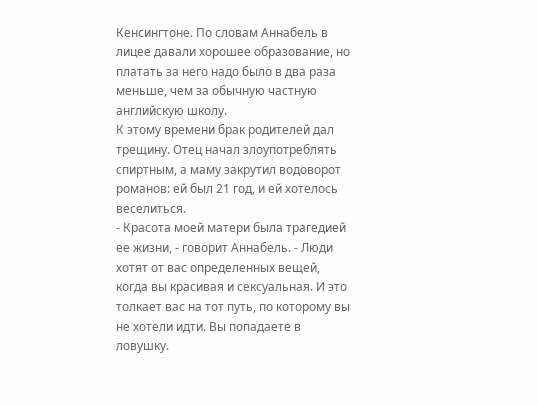Кенсингтоне. По словам Аннабель в лицее давали хорошее образование, но платать за него надо было в два раза меньше, чем за обычную частную английскую школу.
К этому времени брак родителей дал трещину. Отец начал злоупотреблять спиртным, а маму закрутил водоворот романов: ей был 21 год, и ей хотелось веселиться.
- Красота моей матери была трагедией ее жизни, - говорит Аннабель. - Люди хотят от вас определенных вещей, когда вы красивая и сексуальная. И это толкает вас на тот путь, по которому вы не хотели идти. Вы попадаете в ловушку.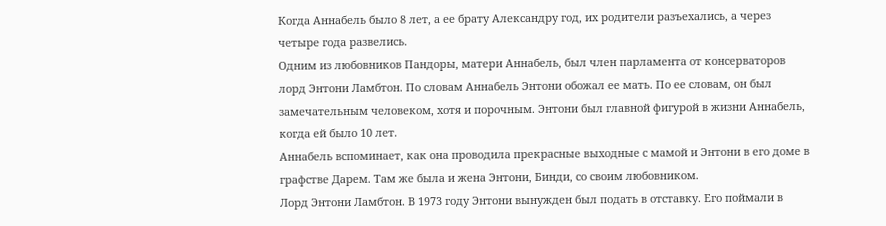Когда Аннабель было 8 лет, а ее брату Александру год, их родители разъехались, а через четыре года развелись.
Одним из любовников Пандоры, матери Аннабель, был член парламента от консерваторов лорд Энтони Ламбтон. По словам Аннабель Энтони обожал ее мать. По ее словам, он был замечательным человеком, хотя и порочным. Энтони был главной фигурой в жизни Аннабель, когда ей было 10 лет.
Аннабель вспоминает, как она проводила прекрасные выходные с мамой и Энтони в его доме в графстве Дарем. Там же была и жена Энтони, Бинди, со своим любовником.
Лорд Энтони Ламбтон. В 1973 году Энтони вынужден был подать в отставку. Его поймали в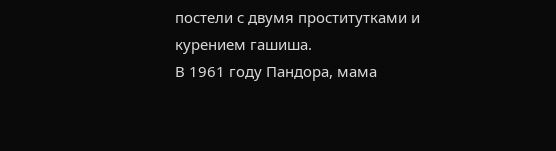постели с двумя проститутками и курением гашиша.
В 1961 году Пандора, мама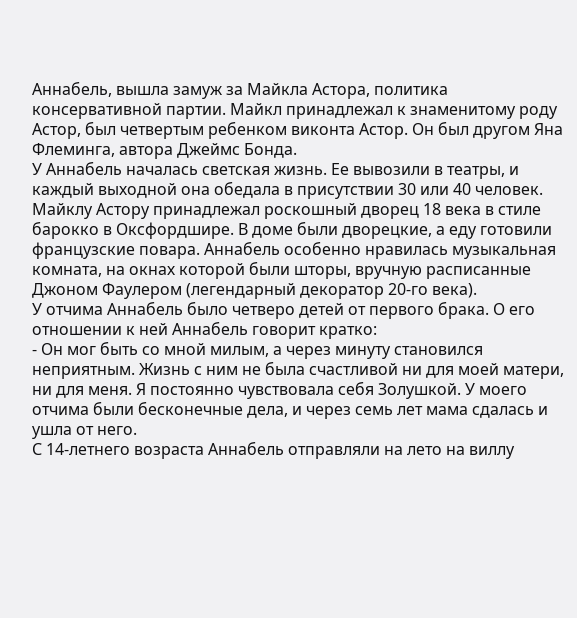Аннабель, вышла замуж за Майкла Астора, политика консервативной партии. Майкл принадлежал к знаменитому роду Астор, был четвертым ребенком виконта Астор. Он был другом Яна Флеминга, автора Джеймс Бонда.
У Аннабель началась светская жизнь. Ее вывозили в театры, и каждый выходной она обедала в присутствии 30 или 40 человек.
Майклу Астору принадлежал роскошный дворец 18 века в стиле барокко в Оксфордшире. В доме были дворецкие, а еду готовили французские повара. Аннабель особенно нравилась музыкальная комната, на окнах которой были шторы, вручную расписанные Джоном Фаулером (легендарный декоратор 20-го века).
У отчима Аннабель было четверо детей от первого брака. О его отношении к ней Аннабель говорит кратко:
- Он мог быть со мной милым, а через минуту становился неприятным. Жизнь с ним не была счастливой ни для моей матери, ни для меня. Я постоянно чувствовала себя Золушкой. У моего отчима были бесконечные дела, и через семь лет мама сдалась и ушла от него.
С 14-летнего возраста Аннабель отправляли на лето на виллу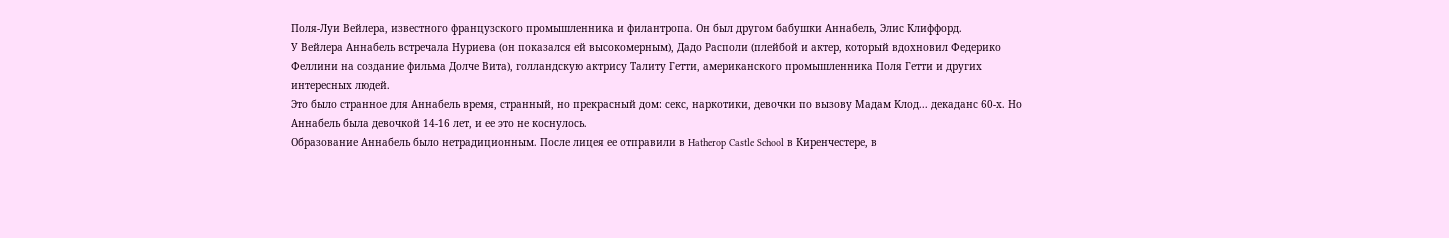Поля-Луи Вейлера, известного французского промышленника и филантропа. Он был другом бабушки Аннабель, Элис Клиффорд.
У Вейлера Аннабель встречала Нуриева (он показался ей высокомерным), Дадо Располи (плейбой и актер, который вдохновил Федерико Феллини на создание фильма Долче Вита), голландскую актрису Талиту Гетти, американского промышленника Поля Гетти и других интересных людей.
Это было странное для Аннабель время, странный, но прекрасный дом: секс, наркотики, девочки по вызову Мадам Клод... декаданс 60-х. Но Аннабель была девочкой 14-16 лет, и ее это не коснулось.
Образование Аннабель было нетрадиционным. После лицея ее отправили в Hatherop Castle School в Киренчестере, в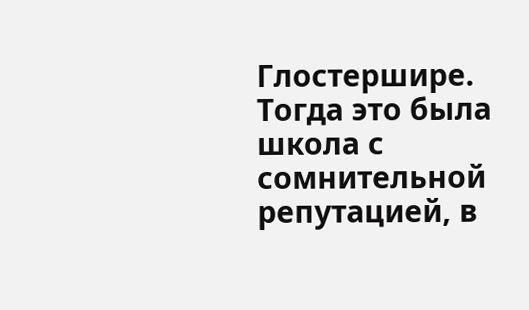Глостершире. Тогда это была школа с сомнительной репутацией, в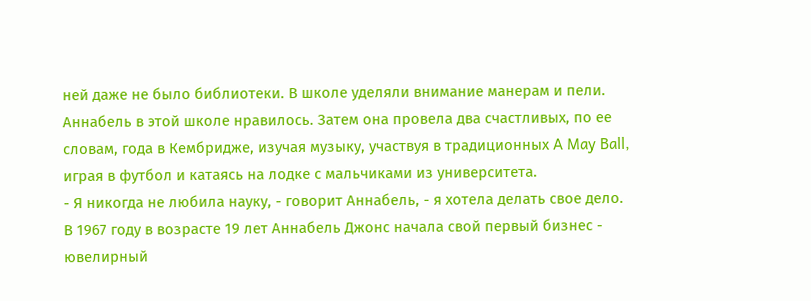ней даже не было библиотеки. В школе уделяли внимание манерам и пели. Аннабель в этой школе нравилось. Затем она провела два счастливых, по ее словам, года в Кембридже, изучая музыку, участвуя в традиционных A May Ball, играя в футбол и катаясь на лодке с мальчиками из университета.
- Я никогда не любила науку, - говорит Аннабель, - я хотела делать свое дело.
В 1967 году в возрасте 19 лет Аннабель Джонс начала свой первый бизнес - ювелирный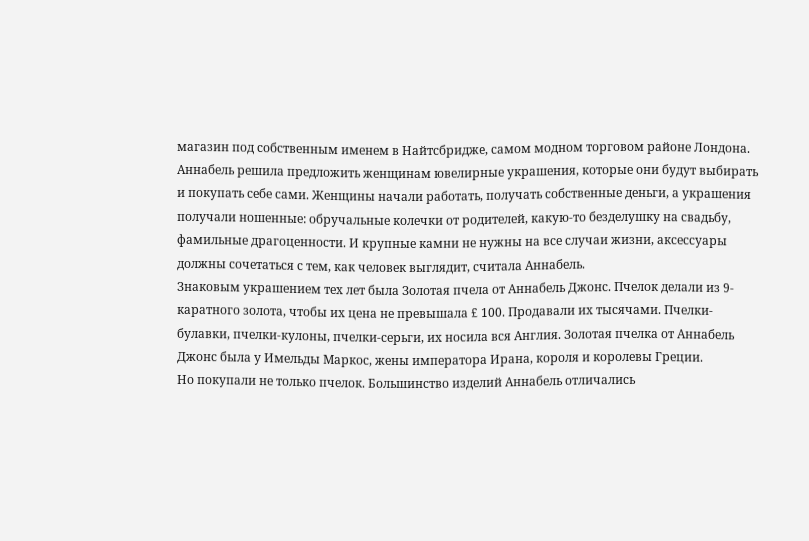магазин под собственным именем в Найтсбриджe, самом модном торговом районе Лондона.
Аннабель решила предложить женщинам ювелирные украшения, которые они будут выбирать и покупать себе сами. Женщины начали работать, получать собственные деньги, а украшения получали ношенные: обручальные колечки от родителей, какую-то безделушку на свадьбу, фамильные драгоценности. И крупные камни не нужны на все случаи жизни, аксессуары должны сочетаться с тем, как человек выглядит, считала Аннабель.
Знаковым украшением тех лет была Золотая пчела от Аннабель Джонс. Пчелок делали из 9-каратного золота, чтобы их цена не превышала £ 100. Продавали их тысячами. Пчелки-булавки, пчелки-кулоны, пчелки-серьги, их носила вся Англия. Золотая пчелка от Аннабель Джонс была у Имельды Маркос, жены императора Ирана, короля и королевы Греции.
Но покупали не только пчелок. Большинство изделий Аннабель отличались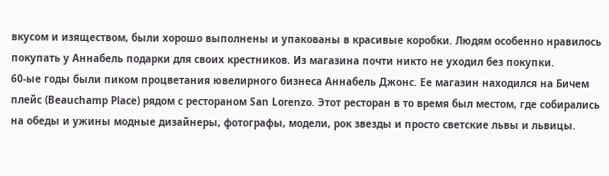вкусом и изяществом, были хорошо выполнены и упакованы в красивые коробки. Людям особенно нравилось покупать у Аннабель подарки для своих крестников. Из магазина почти никто не уходил без покупки.
60-ые годы были пиком процветания ювелирного бизнеса Аннабель Джонс. Ее магазин находился на Бичем плейс (Beauchamp Place) рядом с рестораном San Lorenzo. Этот ресторан в то время был местом, где собирались на обеды и ужины модные дизайнеры, фотографы, модели, рок звезды и просто светские львы и львицы.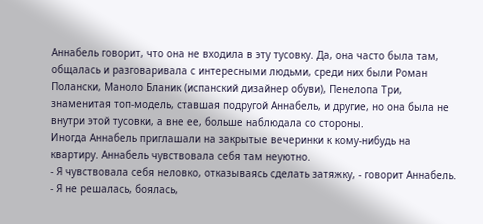Аннабель говорит, что она не входила в эту тусовку. Да, она часто была там, общалась и разговаривала с интересными людьми, среди них были Роман Полански, Маноло Бланик (испанский дизайнер обуви), Пенелопа Три, знаменитая топ-модель, ставшая подругой Аннабель, и другие, но она была не внутри этой тусовки, а вне ее, больше наблюдала со стороны.
Иногда Аннабель приглашали на закрытые вечеринки к кому-нибудь на квартиру. Аннабель чувствовала себя там неуютно.
- Я чувствовала себя неловко, отказываясь сделать затяжку, - говорит Аннабель. - Я не решалась, боялась,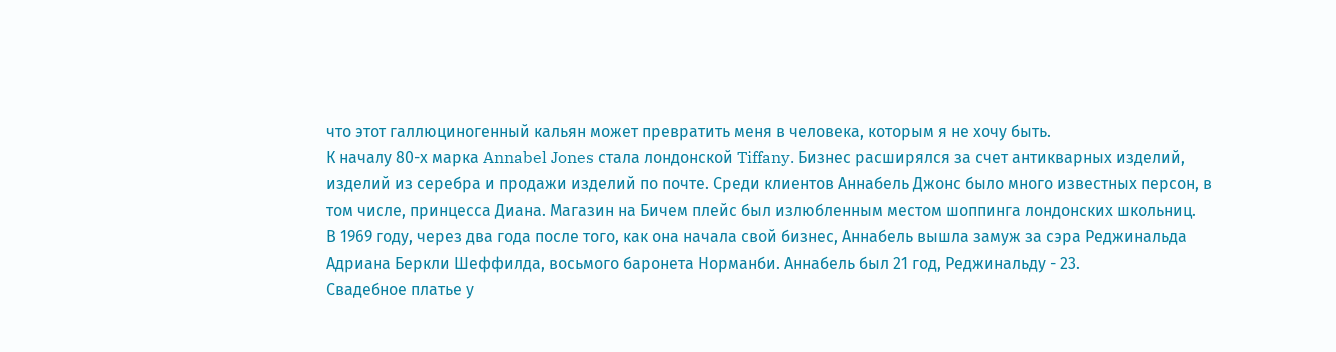что этот галлюциногенный кальян может превратить меня в человека, которым я не хочу быть.
К началу 80-х марка Annabel Jones стала лондонской Tiffany. Бизнес расширялся за счет антикварных изделий, изделий из серебра и продажи изделий по почте. Среди клиентов Аннабель Джонс было много известных персон, в том числе, принцесса Диана. Магазин на Бичем плейс был излюбленным местом шоппинга лондонских школьниц.
В 1969 году, через два года после того, как она начала свой бизнес, Аннабель вышла замуж за сэра Реджинальда Адриана Беркли Шеффилда, восьмого баронета Норманби. Аннабель был 21 год, Реджинальду - 23.
Свадебное платье у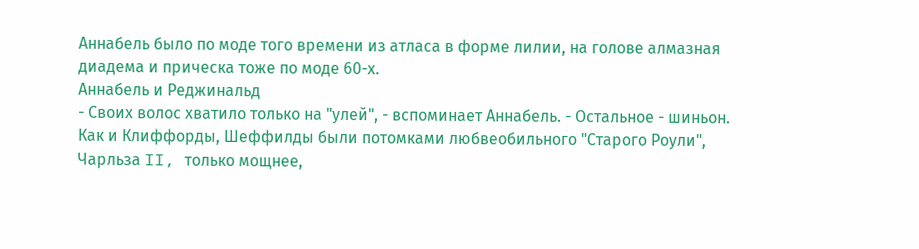Аннабель было по моде того времени из атласа в форме лилии, на голове алмазная диадема и прическа тоже по моде 60-х.
Аннабель и Реджинальд
- Своих волос хватило только на "улей", - вспоминает Аннабель. - Остальное - шиньон.
Как и Клиффорды, Шеффилды были потомками любвеобильного "Старого Роули", Чарльза II, только мощнее,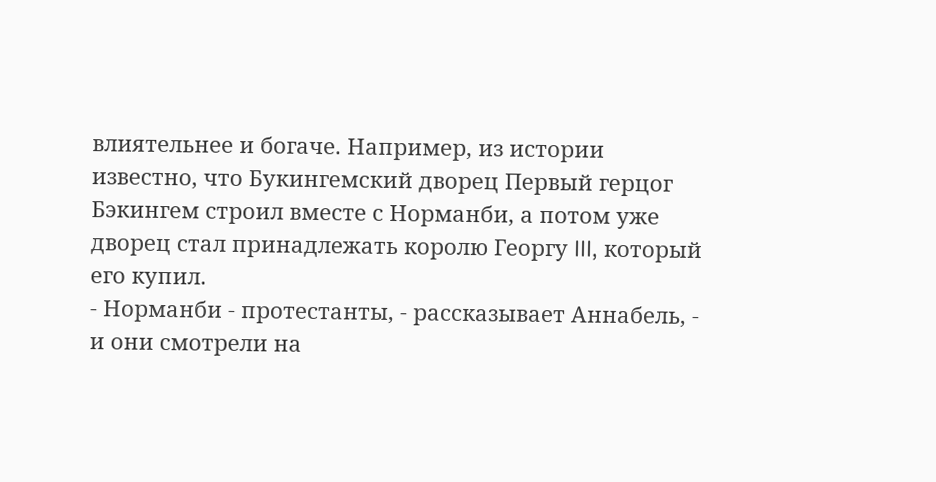влиятельнее и богаче. Например, из истории известно, что Букингемский дворец Первый герцог Бэкингем строил вместе с Норманби, а потом уже дворец стал принадлежать королю Георгу III, который его купил.
- Норманби - протестанты, - рассказывает Аннабель, - и они смотрели на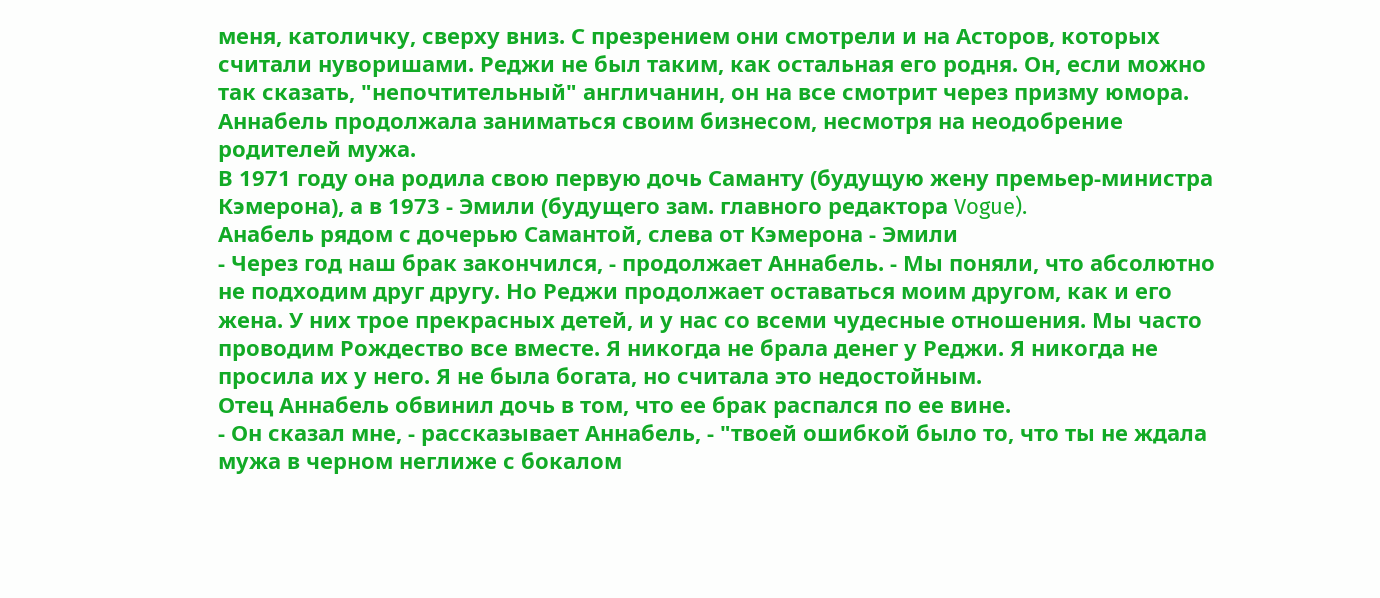меня, католичку, сверху вниз. С презрением они смотрели и на Асторов, которых считали нуворишами. Реджи не был таким, как остальная его родня. Он, если можно так сказать, "непочтительный" англичанин, он на все смотрит через призму юмора.
Аннабель продолжала заниматься своим бизнесом, несмотря на неодобрение родителей мужа.
В 1971 году она родила свою первую дочь Саманту (будущую жену премьер-министра Кэмерона), а в 1973 - Эмили (будущего зам. главного редактора Vogue).
Анабель рядом с дочерью Самантой, слева от Кэмерона - Эмили
- Через год наш брак закончился, - продолжает Аннабель. - Мы поняли, что абсолютно не подходим друг другу. Но Реджи продолжает оставаться моим другом, как и его жена. У них трое прекрасных детей, и у нас со всеми чудесные отношения. Мы часто проводим Рождество все вместе. Я никогда не брала денег у Реджи. Я никогда не просила их у него. Я не была богата, но считала это недостойным.
Отец Аннабель обвинил дочь в том, что ее брак распался по ее вине.
- Он сказал мне, - рассказывает Аннабель, - "твоей ошибкой было то, что ты не ждала мужа в черном неглиже с бокалом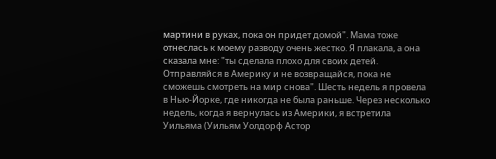мартини в руках, пока он придет домой". Мама тоже отнеслась к моему разводу очень жестко. Я плакала, а она сказала мне: "ты сделала плохо для своих детей. Отправляйся в Америку и не возвращайся, пока не сможешь смотреть на мир снова". Шесть недель я провела в Нью-Йорке, где никогда не была раньше. Через несколько недель, когда я вернулась из Америки, я встретила Уильяма (Уильям Уолдорф Астор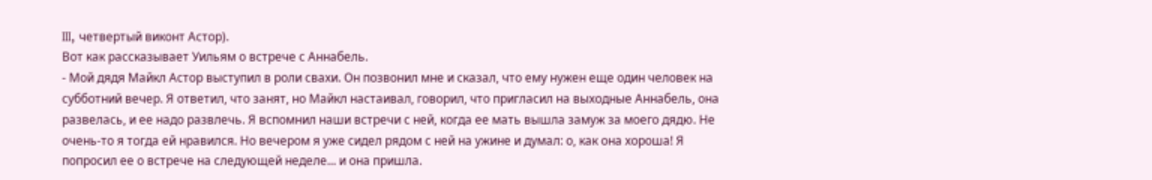III, четвертый виконт Астор).
Вот как рассказывает Уильям о встрече с Аннабель.
- Мой дядя Майкл Астор выступил в роли свахи. Он позвонил мне и сказал, что ему нужен еще один человек на субботний вечер. Я ответил, что занят, но Майкл настаивал, говорил, что пригласил на выходные Аннабель, она развелась, и ее надо развлечь. Я вспомнил наши встречи с ней, когда ее мать вышла замуж за моего дядю. Не очень-то я тогда ей нравился. Но вечером я уже сидел рядом с ней на ужине и думал: о, как она хороша! Я попросил ее о встрече на следующей неделе... и она пришла.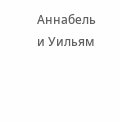Аннабель и Уильям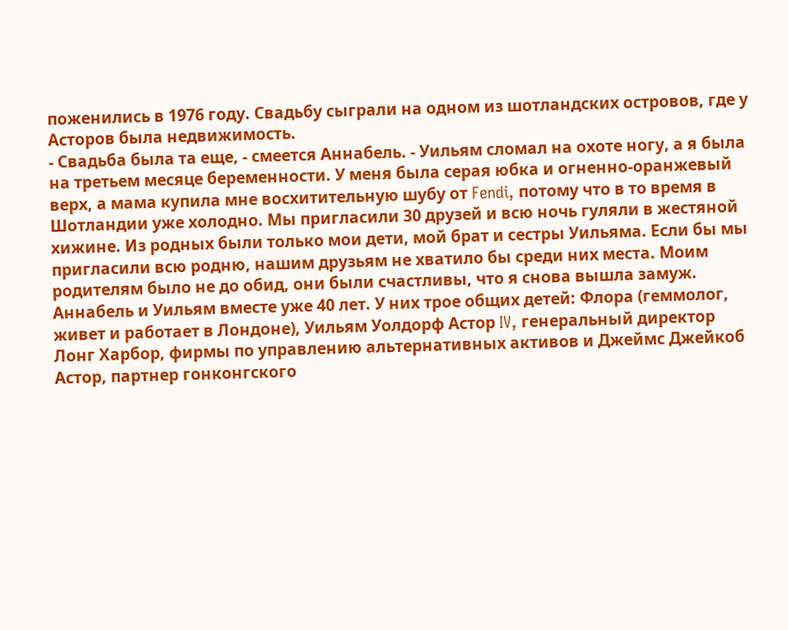поженились в 1976 году. Свадьбу сыграли на одном из шотландских островов, где у Асторов была недвижимость.
- Свадьба была та еще, - смеется Аннабель. - Уильям сломал на охоте ногу, а я была на третьем месяце беременности. У меня была серая юбка и огненно-оранжевый верх, а мама купила мне восхитительную шубу от Fendi, потому что в то время в Шотландии уже холодно. Мы пригласили 30 друзей и всю ночь гуляли в жестяной хижине. Из родных были только мои дети, мой брат и сестры Уильяма. Если бы мы пригласили всю родню, нашим друзьям не хватило бы среди них места. Моим родителям было не до обид, они были счастливы, что я снова вышла замуж.
Аннабель и Уильям вместе уже 40 лет. У них трое общих детей: Флора (геммолог, живет и работает в Лондоне), Уильям Уолдорф Астор IV, генеральный директор Лонг Харбор, фирмы по управлению альтернативных активов и Джеймс Джейкоб Астор, партнер гонконгского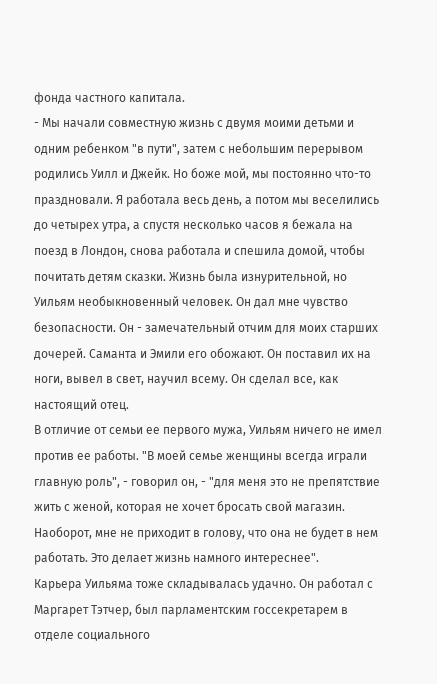фонда частного капитала.
- Мы начали совместную жизнь с двумя моими детьми и одним ребенком "в пути", затем с небольшим перерывом родились Уилл и Джейк. Но боже мой, мы постоянно что-то праздновали. Я работала весь день, а потом мы веселились до четырех утра, а спустя несколько часов я бежала на поезд в Лондон, снова работала и спешила домой, чтобы почитать детям сказки. Жизнь была изнурительной, но Уильям необыкновенный человек. Он дал мне чувство безопасности. Он - замечательный отчим для моих старших дочерей. Саманта и Эмили его обожают. Он поставил их на ноги, вывел в свет, научил всему. Он сделал все, как настоящий отец.
В отличие от семьи ее первого мужа, Уильям ничего не имел против ее работы. "В моей семье женщины всегда играли главную роль", - говорил он, - "для меня это не препятствие жить с женой, которая не хочет бросать свой магазин. Наоборот, мне не приходит в голову, что она не будет в нем работать. Это делает жизнь намного интереснее".
Карьера Уильяма тоже складывалась удачно. Он работал с Маргарет Тэтчер, был парламентским госсекретарем в отделе социального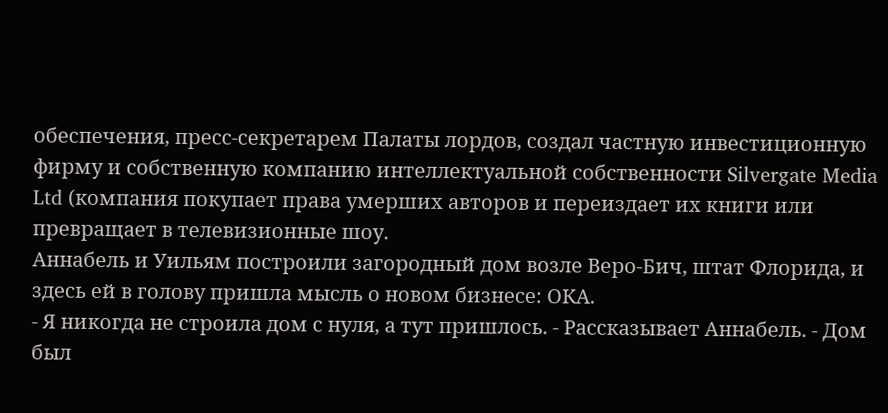обеспечения, пресс-секретарем Палаты лордов, создал частную инвестиционную фирму и собственную компанию интеллектуальной собственности Silvergate Media Ltd (компания покупает права умерших авторов и переиздает их книги или превращает в телевизионные шоу.
Аннабель и Уильям построили загородный дом возле Веро-Бич, штат Флорида, и здесь ей в голову пришла мысль о новом бизнесе: ОКА.
- Я никогда не строила дом с нуля, а тут пришлось. - Рассказывает Аннабель. - Дом был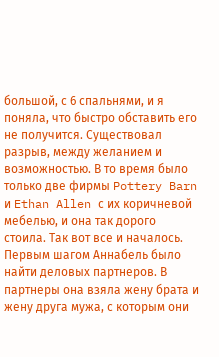большой, с 6 спальнями, и я поняла, что быстро обставить его не получится. Существовал разрыв, между желанием и возможностью. В то время было только две фирмы Pottery Barn и Ethan Allen с их коричневой мебелью, и она так дорого стоила. Так вот все и началось.
Первым шагом Аннабель было найти деловых партнеров. В партнеры она взяла жену брата и жену друга мужа, с которым они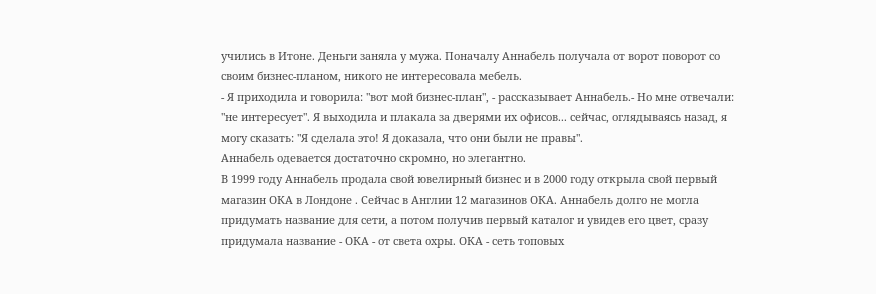учились в Итоне. Деньги заняла у мужа. Поначалу Аннабель получала от ворот поворот со своим бизнес-планом, никого не интересовала мебель.
- Я приходила и говорила: "вот мой бизнес-план", - рассказывает Аннабель.- Но мне отвечали: "не интересует". Я выходила и плакала за дверями их офисов... сейчас, оглядываясь назад, я могу сказать: "Я сделала это! Я доказала, что они были не правы".
Аннабель одевается достаточно скромно, но элегантно.
В 1999 году Аннабель продала свой ювелирный бизнес и в 2000 году открыла свой первый магазин ОКА в Лондоне . Сейчас в Англии 12 магазинов ОКА. Аннабель долго не могла придумать название для сети, а потом получив первый каталог и увидев его цвет, сразу придумала название - ОКА - от света охры. ОКА - сеть топовых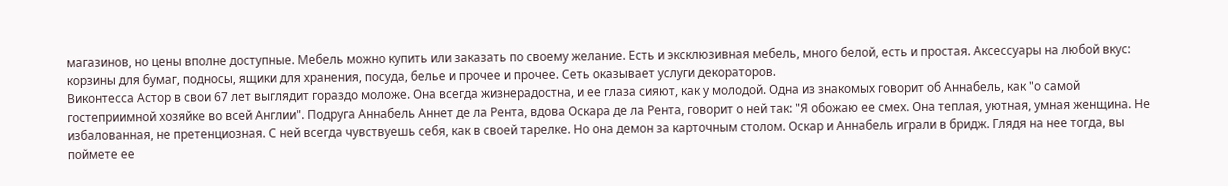магазинов, но цены вполне доступные. Мебель можно купить или заказать по своему желание. Есть и эксклюзивная мебель, много белой, есть и простая. Аксессуары на любой вкус: корзины для бумаг, подносы, ящики для хранения, посуда, белье и прочее и прочее. Сеть оказывает услуги декораторов.
Виконтесса Астор в свои 67 лет выглядит гораздо моложе. Она всегда жизнерадостна, и ее глаза сияют, как у молодой. Одна из знакомых говорит об Аннабель, как "о самой гостеприимной хозяйке во всей Англии". Подруга Аннабель Аннет де ла Рента, вдова Оскара де ла Рента, говорит о ней так: "Я обожаю ее смех. Она теплая, уютная, умная женщина. Не избалованная, не претенциозная. С ней всегда чувствуешь себя, как в своей тарелке. Но она демон за карточным столом. Оскар и Аннабель играли в бридж. Глядя на нее тогда, вы поймете ее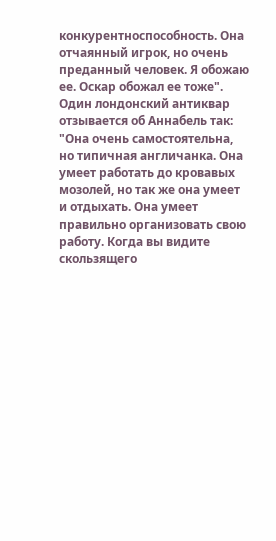конкурентноспособность. Она отчаянный игрок, но очень преданный человек. Я обожаю ее. Оскар обожал ее тоже".
Один лондонский антиквар отзывается об Аннабель так: "Она очень самостоятельна, но типичная англичанка. Она умеет работать до кровавых мозолей, но так же она умеет и отдыхать. Она умеет правильно организовать свою работу. Когда вы видите скользящего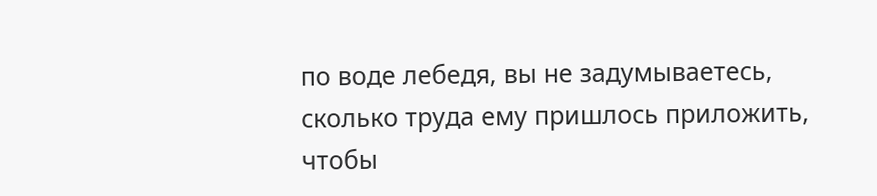по воде лебедя, вы не задумываетесь, сколько труда ему пришлось приложить, чтобы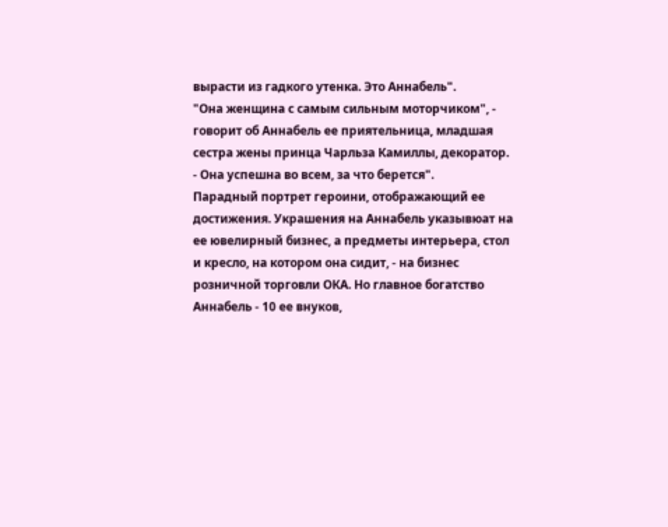вырасти из гадкого утенка. Это Аннабель".
"Она женщина с самым сильным моторчиком", - говорит об Аннабель ее приятельница, младшая сестра жены принца Чарльза Камиллы, декоратор. - Она успешна во всем, за что берется".
Парадный портрет героини, отображающий ее достижения. Украшения на Аннабель указывюат на ее ювелирный бизнес, а предметы интерьера, стол и кресло, на котором она сидит, - на бизнес розничной торговли ОКА. Но главное богатство Аннабель - 10 ее внуков,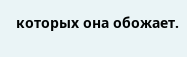которых она обожает.